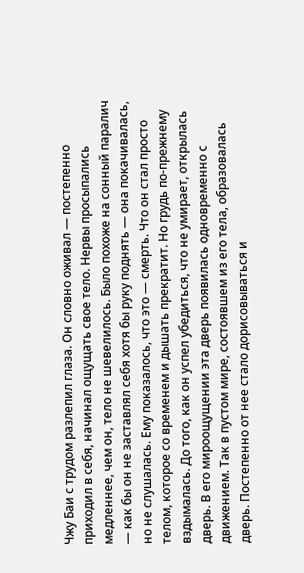Чжу Баи с трудом разлепил глаза. Он словно оживал — постепенно приходил в себя, начинал ощущать свое тело. Нервы просыпались медленнее, чем он, тело не шевелилось. Было похоже на сонный паралич — как бы он не заставлял себя хотя бы руку поднять — она покачивалась, но не слушалась. Ему показалось, что это — смерть. Что он стал просто телом, которое со временем и дышать прекратит. Но грудь по-прежнему вздымалась. До того, как он успел убедиться, что не умирает, открылась дверь. В его мироощущении эта дверь появилась одновременно с движением. Так в пустом мире, состоявшем из его тела, образовалась дверь. Постепенно от нее стало дорисовываться и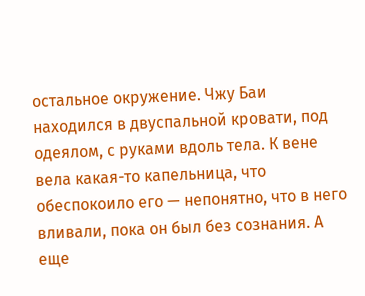остальное окружение. Чжу Баи находился в двуспальной кровати, под одеялом, с руками вдоль тела. К вене вела какая-то капельница, что обеспокоило его — непонятно, что в него вливали, пока он был без сознания. А еще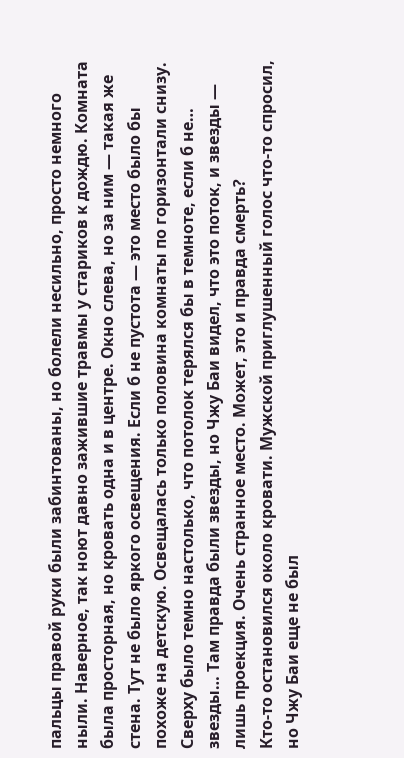пальцы правой руки были забинтованы, но болели несильно, просто немного ныли. Наверное, так ноют давно зажившие травмы у стариков к дождю. Комната была просторная, но кровать одна и в центре. Окно слева, но за ним — такая же стена. Тут не было яркого освещения. Если б не пустота — это место было бы похоже на детскую. Освещалась только половина комнаты по горизонтали снизу. Сверху было темно настолько, что потолок терялся бы в темноте, если б не… звезды… Там правда были звезды, но Чжу Баи видел, что это поток, и звезды — лишь проекция. Очень странное место. Может, это и правда смерть?
Кто-то остановился около кровати. Мужской приглушенный голос что-то спросил, но Чжу Баи еще не был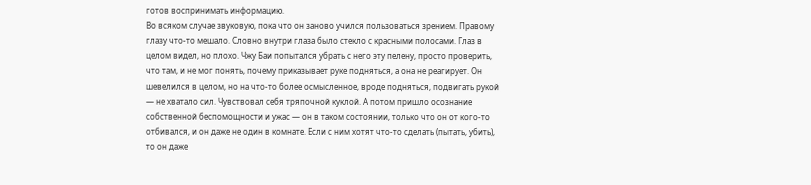готов воспринимать информацию.
Во всяком случае звуковую, пока что он заново учился пользоваться зрением. Правому глазу что-то мешало. Словно внутри глаза было стекло с красными полосами. Глаз в целом видел, но плохо. Чжу Баи попытался убрать с него эту пелену, просто проверить, что там, и не мог понять, почему приказывает руке подняться, а она не реагирует. Он шевелился в целом, но на что-то более осмысленное, вроде подняться, подвигать рукой — не хватало сил. Чувствовал себя тряпочной куклой. А потом пришло осознание собственной беспомощности и ужас — он в таком состоянии, только что он от кого-то отбивался, и он даже не один в комнате. Если с ним хотят что-то сделать (пытать, убить), то он даже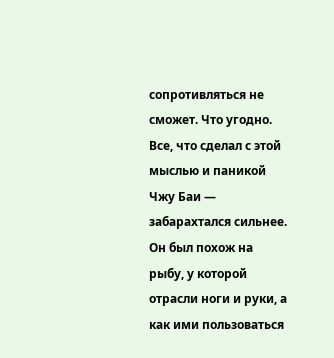сопротивляться не сможет. Что угодно. Все, что сделал с этой мыслью и паникой Чжу Баи — забарахтался сильнее. Он был похож на рыбу, у которой отрасли ноги и руки, а как ими пользоваться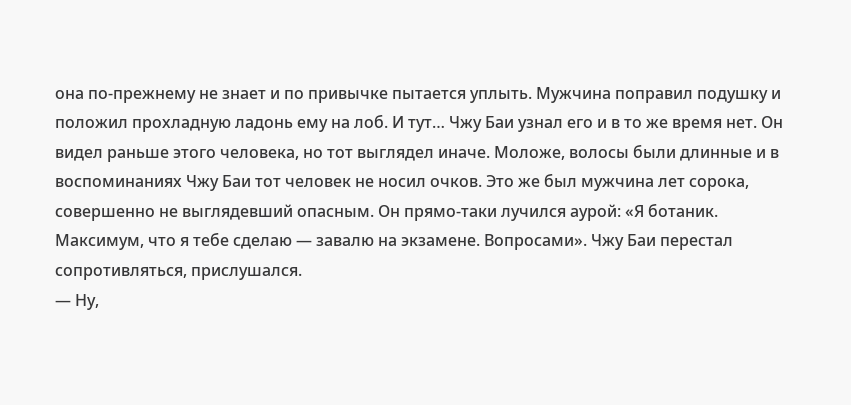она по-прежнему не знает и по привычке пытается уплыть. Мужчина поправил подушку и положил прохладную ладонь ему на лоб. И тут… Чжу Баи узнал его и в то же время нет. Он видел раньше этого человека, но тот выглядел иначе. Моложе, волосы были длинные и в воспоминаниях Чжу Баи тот человек не носил очков. Это же был мужчина лет сорока, совершенно не выглядевший опасным. Он прямо-таки лучился аурой: «Я ботаник. Максимум, что я тебе сделаю — завалю на экзамене. Вопросами». Чжу Баи перестал сопротивляться, прислушался.
— Ну,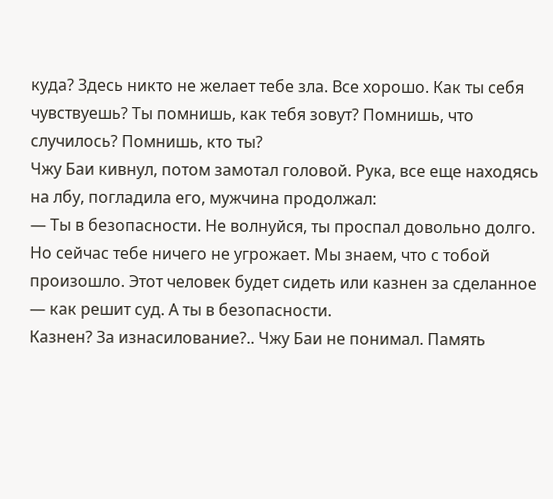куда? Здесь никто не желает тебе зла. Все хорошо. Как ты себя чувствуешь? Ты помнишь, как тебя зовут? Помнишь, что случилось? Помнишь, кто ты?
Чжу Баи кивнул, потом замотал головой. Рука, все еще находясь на лбу, погладила его, мужчина продолжал:
— Ты в безопасности. Не волнуйся, ты проспал довольно долго. Но сейчас тебе ничего не угрожает. Мы знаем, что с тобой произошло. Этот человек будет сидеть или казнен за сделанное — как решит суд. А ты в безопасности.
Казнен? За изнасилование?.. Чжу Баи не понимал. Память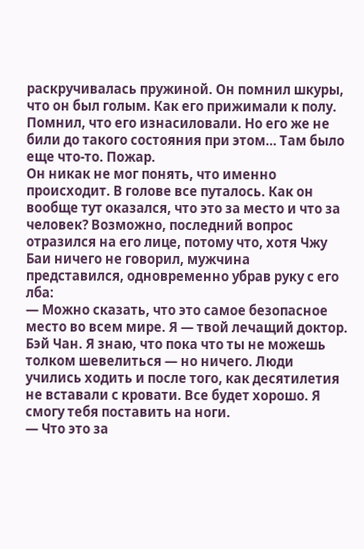раскручивалась пружиной. Он помнил шкуры, что он был голым. Как его прижимали к полу. Помнил, что его изнасиловали. Но его же не били до такого состояния при этом… Там было еще что-то. Пожар.
Он никак не мог понять, что именно происходит. В голове все путалось. Как он вообще тут оказался, что это за место и что за человек? Возможно, последний вопрос отразился на его лице, потому что, хотя Чжу Баи ничего не говорил, мужчина представился, одновременно убрав руку с его лба:
— Можно сказать, что это самое безопасное место во всем мире. Я — твой лечащий доктор. Бэй Чан. Я знаю, что пока что ты не можешь толком шевелиться — но ничего. Люди учились ходить и после того, как десятилетия не вставали с кровати. Все будет хорошо. Я смогу тебя поставить на ноги.
— Что это за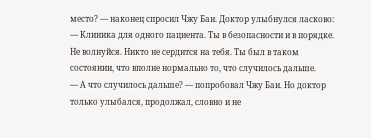место? — наконец спросил Чжу Баи. Доктор улыбнулся ласково:
— Клиника для одного пациента. Ты в безопасности и в порядке. Не волнуйся. Никто не сердится на тебя. Ты был в таком состоянии, что вполне нормально то, что случилось дальше.
— А что случилось дальше? — попробовал Чжу Баи. Но доктор только улыбался, продолжал, словно и не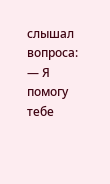слышал вопроса:
— Я помогу тебе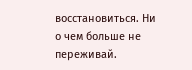восстановиться. Ни о чем больше не переживай.